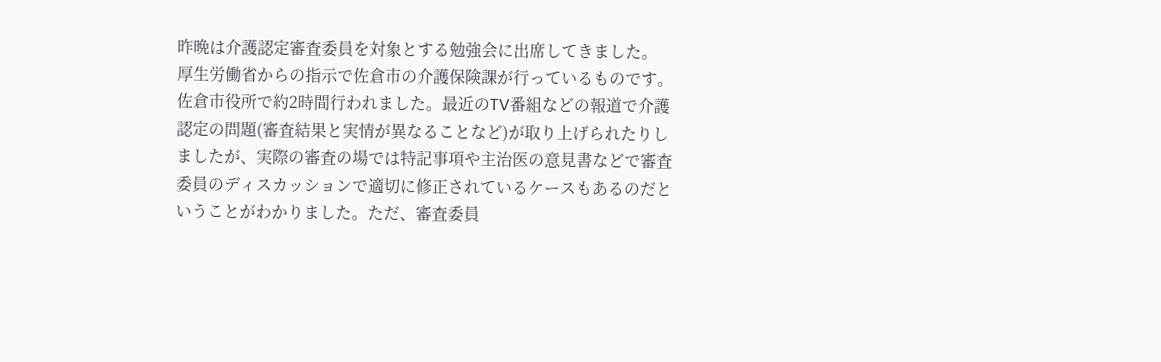昨晩は介護認定審査委員を対象とする勉強会に出席してきました。
厚生労働省からの指示で佐倉市の介護保険課が行っているものです。佐倉市役所で約2時間行われました。最近のTV番組などの報道で介護認定の問題(審査結果と実情が異なることなど)が取り上げられたりしましたが、実際の審査の場では特記事項や主治医の意見書などで審査委員のディスカッションで適切に修正されているケースもあるのだということがわかりました。ただ、審査委員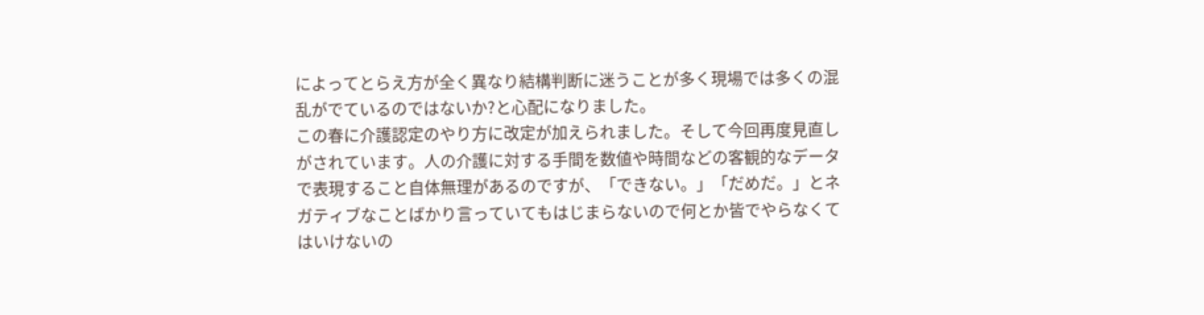によってとらえ方が全く異なり結構判断に迷うことが多く現場では多くの混乱がでているのではないか?と心配になりました。
この春に介護認定のやり方に改定が加えられました。そして今回再度見直しがされています。人の介護に対する手間を数値や時間などの客観的なデータで表現すること自体無理があるのですが、「できない。」「だめだ。」とネガティブなことばかり言っていてもはじまらないので何とか皆でやらなくてはいけないの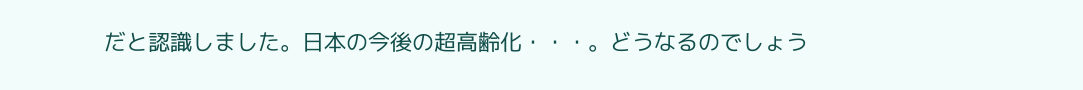だと認識しました。日本の今後の超高齢化・・・。どうなるのでしょう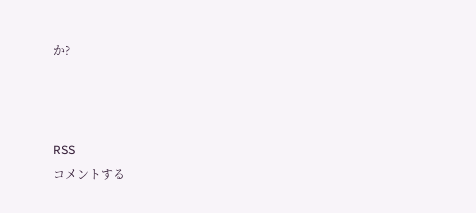か?



RSS
コメントする